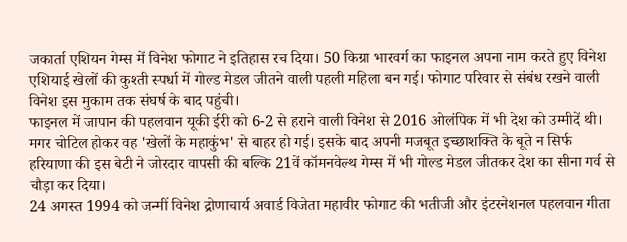जकार्ता एशियन गेम्स में विनेश फोगाट ने इतिहास रच दिया। 50 किग्रा भारवर्ग का फाइनल अपना नाम करते हुए विनेश एशियाई खेलों की कुश्ती स्पर्धा में गोल्ड मेडल जीतने वाली पहली महिला बन गई। फोगाट परिवार से संबंध रखने वाली विनेश इस मुकाम तक संघर्ष के बाद पहुंची।
फाइनल में जापान की पहलवान यूकी ईरी को 6-2 से हराने वाली विनेश से 2016 ओलंपिक में भी देश को उम्मीदें थी। मगर चोटिल होकर वह 'खेलों के महाकुंभ' से बाहर हो गई। इसके बाद अपनी मजबूत इच्छाशक्ति के बूते न सिर्फ हरियाणा की इस बेटी ने जोरदार वापसी की बल्कि 21वें कॉमनवेल्थ गेम्स में भी गोल्ड मेडल जीतकर देश का सीना गर्व से चौड़ा कर दिया।
24 अगस्त 1994 को जन्मीं विनेश द्रोणाचार्य अवार्ड विजेता महावीर फोगाट की भतीजी और इंटरनेशनल पहलवान गीता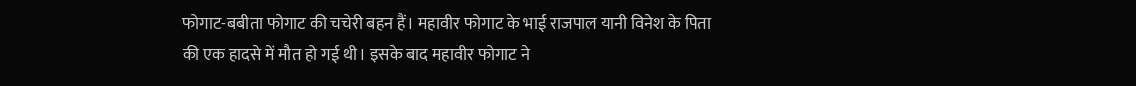फोगाट-बबीता फोगाट की चचेरी बहन हैं। महावीर फोगाट के भाई राजपाल यानी विनेश के पिता की एक हादसे में मौत हो गई थी। इसके बाद महावीर फोगाट ने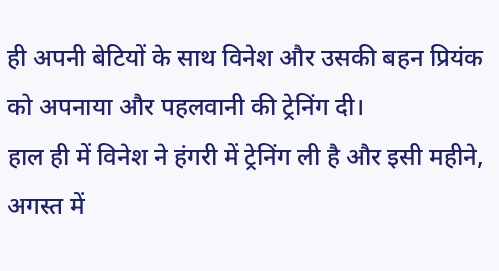ही अपनी बेटियों के साथ विनेश और उसकी बहन प्रियंक को अपनाया और पहलवानी की ट्रेनिंग दी।
हाल ही में विनेश ने हंगरी में ट्रेनिंग ली है और इसी महीने, अगस्त में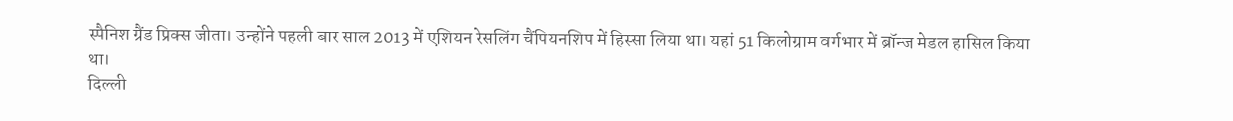स्पैनिश ग्रैंड प्रिक्स जीता। उन्होंने पहली बार साल 2013 में एशियन रेसलिंग चैंपियनशिप में हिस्सा लिया था। यहां 51 किलोग्राम वर्गभार में ब्रॉन्ज मेडल हासिल किया था।
दिल्ली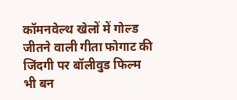कॉमनवेल्थ खेलों में गोल्ड जीतने वाली गीता फोगाट की जिंदगी पर बॉलीवुड फिल्म भी बन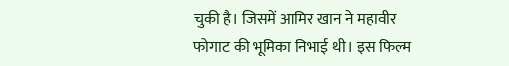चुकी है। जिसमें आमिर खान ने महावीर फोगाट की भूमिका निभाई थी। इस फिल्म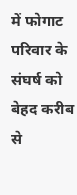में फोगाट परिवार के संघर्ष को बेहद करीब से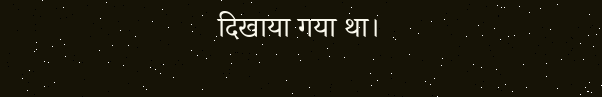दिखाया गया था।